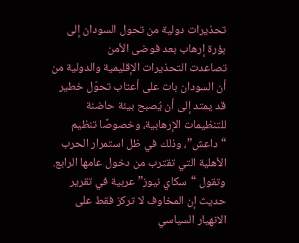تحذيرات دولية من تحول السودان إلى بؤرة إرهاب بعد فوضى الأمن
تصاعدت التحذيرات الإقليمية والدولية من أن السودان بات على أعتاب تحوّل خطير قد يمتد إلى أن يُصبح بيئة حاضنة للتنظيمات الإرهابية، وخصوصًا تنظيم “داعش”، وذلك في ظل استمرار الحرب الأهلية التي تقترب من دخول عامها الرابع.
وتقول “سكاي نيوز” عربية في تقرير حديث إن المخاوف لا تركز فقط على الانهيار السياسي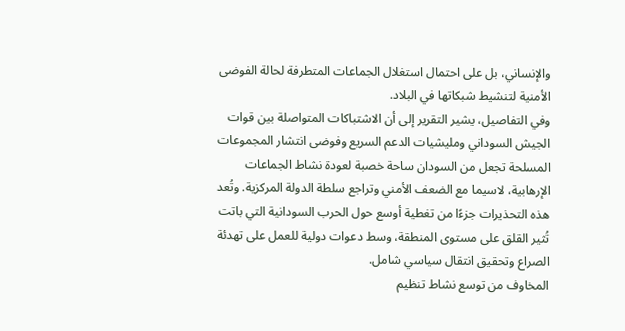والإنساني، بل على احتمال استغلال الجماعات المتطرفة لحالة الفوضى الأمنية لتنشيط شبكاتها في البلاد.
وفي التفاصيل، يشير التقرير إلى أن الاشتباكات المتواصلة بين قوات الجيش السوداني ومليشيات الدعم السريع وفوضى انتشار المجموعات المسلحة تجعل من السودان ساحة خصبة لعودة نشاط الجماعات الإرهابية، لاسيما مع الضعف الأمني وتراجع سلطة الدولة المركزية. وتُعد هذه التحذيرات جزءًا من تغطية أوسع حول الحرب السودانية التي باتت تُثير القلق على مستوى المنطقة، وسط دعوات دولية للعمل على تهدئة الصراع وتحقيق انتقال سياسي شامل.
المخاوف من توسع نشاط تنظيم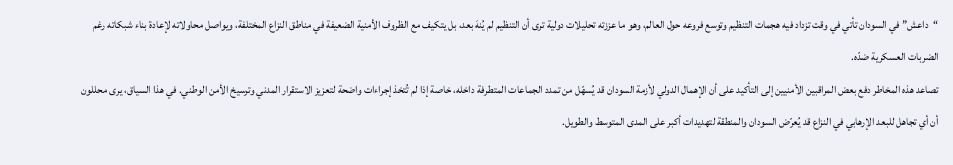“داعش” في السودان تأتي في وقت تزداد فيه هجمات التنظيم وتوسع فروعه حول العالم، وهو ما عززته تحليلات دولية ترى أن التنظيم لم يُنهَ بعد، بل يتكيف مع الظروف الأمنية الضعيفة في مناطق النزاع المختلفة، ويواصل محاولاته لإعادة بناء شبكاته رغم الضربات العسكرية ضدّه.
تصاعد هذه المخاطر دفع بعض المراقبين الأمنيين إلى التأكيد على أن الإهمال الدولي لأزمة السودان قد يُسهّل من تمدد الجماعات المتطرفة داخله، خاصة إذا لم تُتخذ إجراءات واضحة لتعزيز الاستقرار المدني وترسيخ الأمن الوطني. في هذا السياق، يرى محللون أن أي تجاهل للبعد الإرهابي في النزاع قد يُعرّض السودان والمنطقة لتهديدات أكبر على المدى المتوسط والطويل.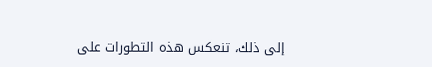إلى ذلك، تنعكس هذه التطورات على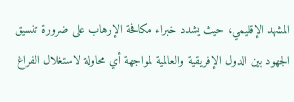المشهد الإقليمي، حيث يشدد خبراء مكافحة الإرهاب على ضرورة تنسيق الجهود بين الدول الإفريقية والعالمية لمواجهة أي محاولة لاستغلال الفراغ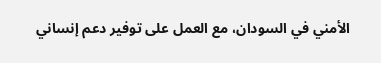الأمني في السودان، مع العمل على توفير دعم إنساني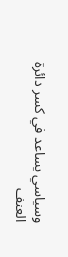وسياسي يساعد في كسر دائرة العنف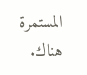المستمرة هناك.